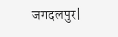जगदलपुर|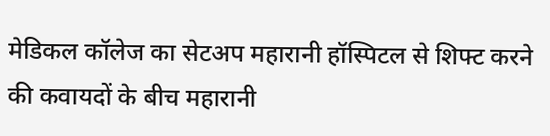मेडिकल कॉलेज का सेटअप महारानी हॉस्पिटल से शिफ्ट करने की कवायदों के बीच महारानी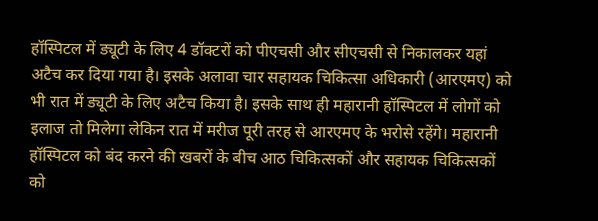हॉस्पिटल में ड्यूटी के लिए 4 डॉक्टरों को पीएचसी और सीएचसी से निकालकर यहां अटैच कर दिया गया है। इसके अलावा चार सहायक चिकित्सा अधिकारी (आरएमए) को भी रात में ड्यूटी के लिए अटैच किया है। इसके साथ ही महारानी हॉस्पिटल में लोगों को इलाज तो मिलेगा लेकिन रात में मरीज पूरी तरह से आरएमए के भरोसे रहेंगे। महारानी हॉस्पिटल को बंद करने की खबरों के बीच आठ चिकित्सकों और सहायक चिकित्सकों को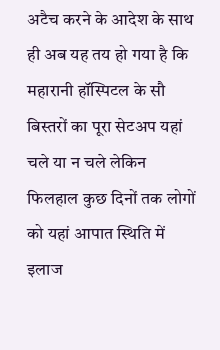अटैच करने के आदेश के साथ ही अब यह तय हो गया है कि महारानी हॉस्पिटल के सौ बिस्तरों का पूरा सेटअप यहां चले या न चले लेकिन फिलहाल कुछ दिनों तक लोगों को यहां आपात स्थिति में इलाज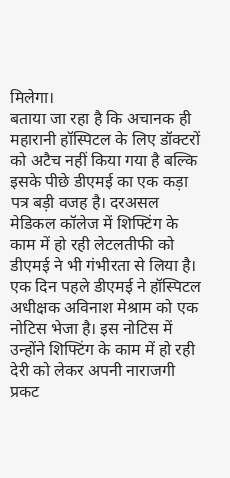मिलेगा।
बताया जा रहा है कि अचानक ही महारानी हॉस्पिटल के लिए डॉक्टरों को अटैच नहीं किया गया है बल्कि इसके पीछे डीएमई का एक कड़ा पत्र बड़ी वजह है। दरअसल मेडिकल कॉलेज में शिफ्टिंग के काम में हो रही लेटलतीफी को डीएमई ने भी गंभीरता से लिया है। एक दिन पहले डीएमई ने हॉस्पिटल अधीक्षक अविनाश मेश्राम को एक नोटिस भेजा है। इस नोटिस में उन्होंने शिफ्टिंग के काम में हो रही देरी को लेकर अपनी नाराजगी प्रकट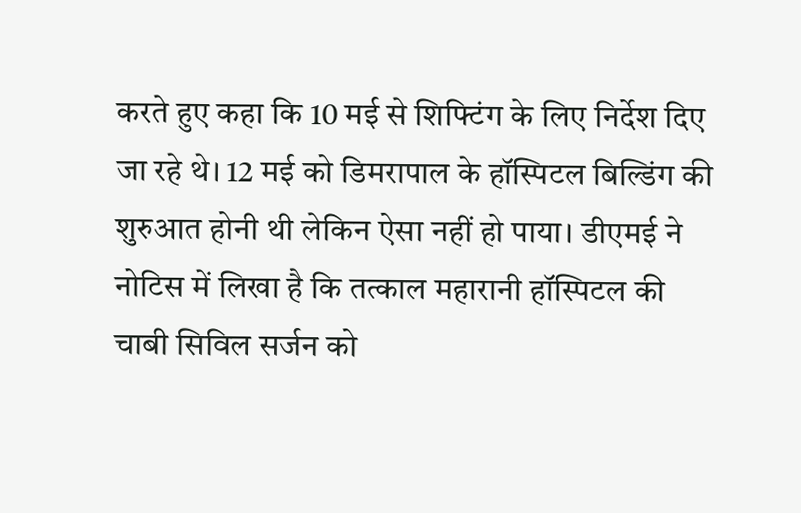करते हुए कहा कि 10 मई से शिफ्टिंग के लिए निर्देश दिए जा रहे थे। 12 मई को डिमरापाल के हॉस्पिटल बिल्डिंग की शुरुआत होनी थी लेकिन ऐसा नहीं हो पाया। डीएमई ने नोटिस में लिखा है कि तत्काल महारानी हॉस्पिटल की चाबी सिविल सर्जन को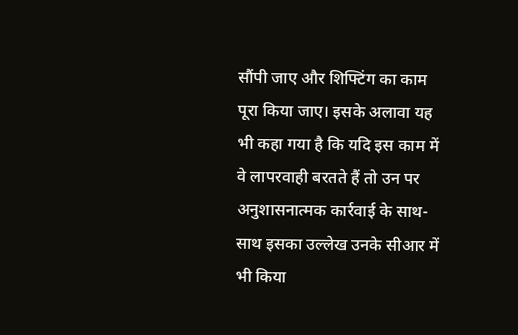सौंपी जाए और शिफ्टिंग का काम पूरा किया जाए। इसके अलावा यह भी कहा गया है कि यदि इस काम में वे लापरवाही बरतते हैं तो उन पर अनुशासनात्मक कार्रवाई के साथ-साथ इसका उल्लेख उनके सीआर में भी किया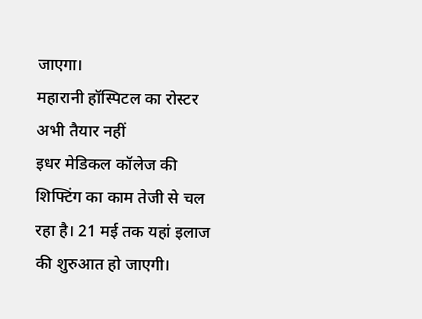जाएगा।
महारानी हॉस्पिटल का रोस्टर अभी तैयार नहीं
इधर मेडिकल कॉलेज की शिफ्टिंग का काम तेजी से चल रहा है। 21 मई तक यहां इलाज की शुरुआत हो जाएगी।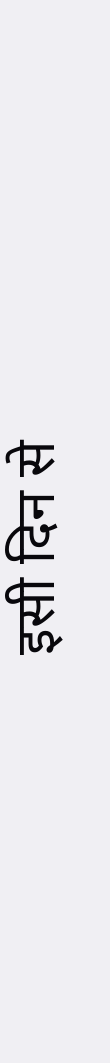इसी दिन से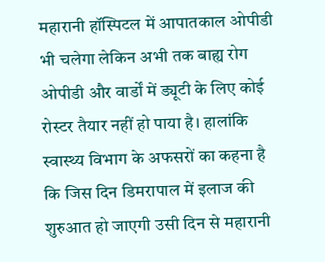महारानी हॉस्पिटल में आपातकाल ओपीडी भी चलेगा लेकिन अभी तक बाह्य रोग ओपीडी और वार्डों में ड्यूटी के लिए कोई रोस्टर तैयार नहीं हो पाया है। हालांकि स्वास्थ्य विभाग के अफसरों का कहना है कि जिस दिन डिमरापाल में इलाज की शुरुआत हो जाएगी उसी दिन से महारानी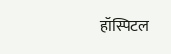हॉस्पिटल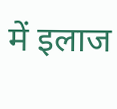में इलाज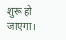शुरू हो जाएगा।